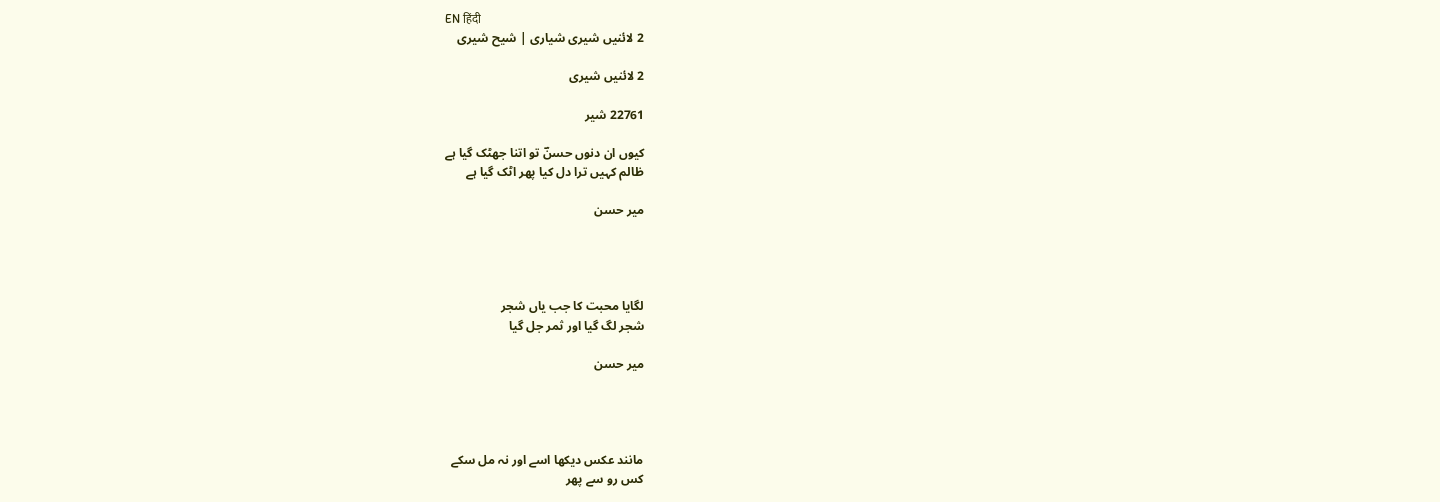EN हिंदी
2 لائنیں شیری شیاری | شیح شیری

2 لائنیں شیری

22761 شیر

کیوں ان دنوں حسنؔ تو اتنا جھٹک گیا ہے
ظالم کہیں ترا دل کیا پھر اٹک گیا ہے

میر حسن




لگایا محبت کا جب یاں شجر
شجر لگ گیا اور ثمر جل گیا

میر حسن




مانند عکس دیکھا اسے اور نہ مل سکے
کس رو سے پھر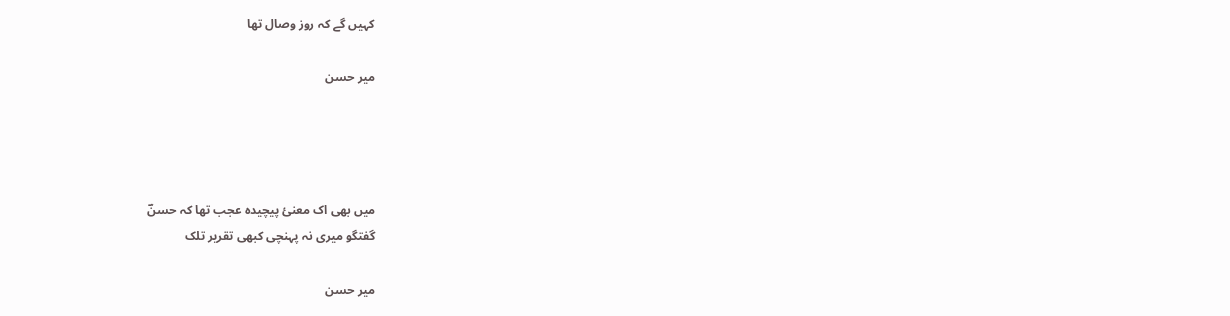کہیں گے کہ روز وصال تھا

میر حسن




میں بھی اک معنیٔ پیچیدہ عجب تھا کہ حسنؔ
گفتگو میری نہ پہنچی کبھی تقریر تلک

میر حسن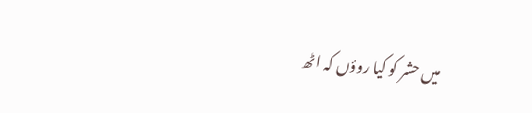میں حشر کو کیا روؤں کہ اٹھ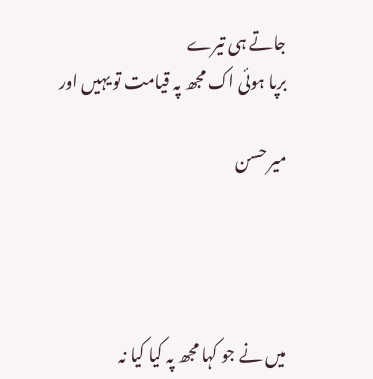جاتے ہی تیرے
برپا ہوئی اک مجھ پہ قیامت تو یہیں اور

میر حسن




میں نے جو کہا مجھ پہ کیا کیا نہ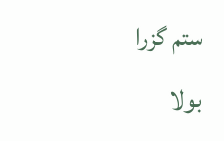ستم گزرا
بولا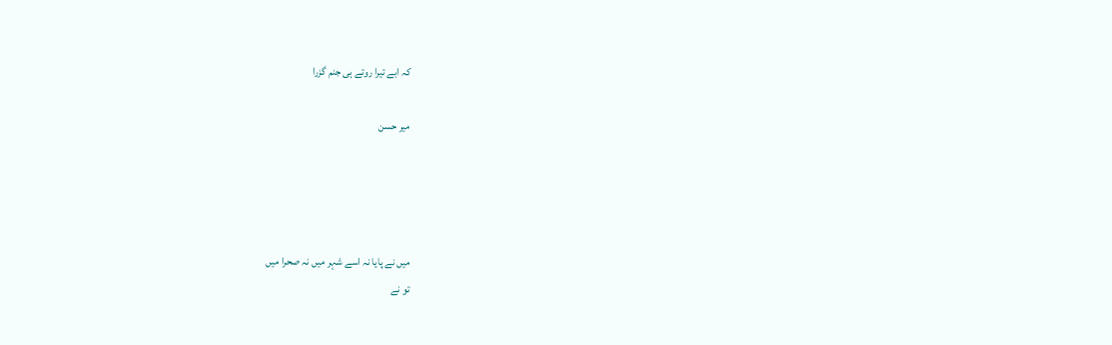کہ ابے تیرا روتے ہی جنم گزرا

میر حسن




میں نے پایا نہ اسے شہر میں نہ صحرا میں
تو نے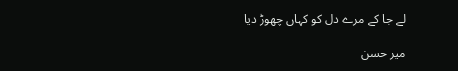لے جا کے مرے دل کو کہاں چھوڑ دیا

میر حسن